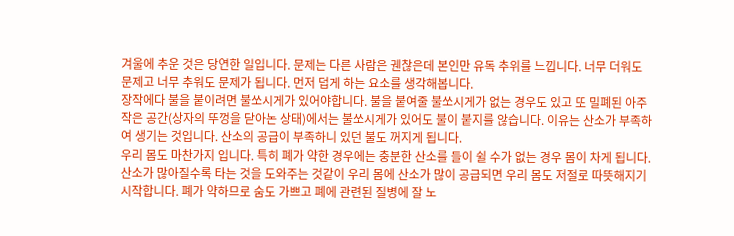겨울에 추운 것은 당연한 일입니다. 문제는 다른 사람은 궨찮은데 본인만 유독 추위를 느낍니다. 너무 더워도 문제고 너무 추워도 문제가 됩니다. 먼저 덥게 하는 요소를 생각해봅니다.
장작에다 불을 붙이려면 불쏘시게가 있어야합니다. 불을 붙여줄 불쏘시게가 없는 경우도 있고 또 밀폐된 아주 작은 공간(상자의 뚜껑을 닫아논 상태)에서는 불쏘시게가 있어도 불이 붙지를 않습니다. 이유는 산소가 부족하여 생기는 것입니다. 산소의 공급이 부족하니 있던 불도 꺼지게 됩니다.
우리 몸도 마찬가지 입니다. 특히 폐가 약한 경우에는 충분한 산소를 들이 쉴 수가 없는 경우 몸이 차게 됩니다. 산소가 많아질수록 타는 것을 도와주는 것같이 우리 몸에 산소가 많이 공급되면 우리 몸도 저절로 따뜻해지기 시작합니다. 폐가 약하므로 숨도 가쁘고 폐에 관련된 질병에 잘 노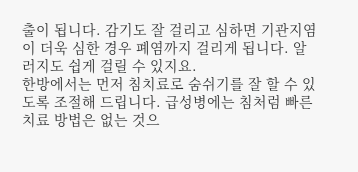출이 됩니다. 감기도 잘 걸리고 심하면 기관지염이 더욱 심한 경우 폐염까지 걸리게 됩니다. 알러지도 쉽게 걸릴 수 있지요.
한방에서는 먼저 침치료로 숨쉬기를 잘 할 수 있도록 조절해 드립니다. 급성병에는 침처럼 빠른 치료 방법은 없는 것으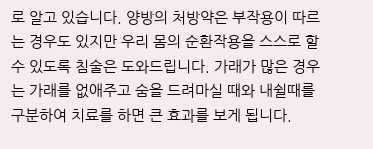로 알고 있습니다. 양방의 처방약은 부작용이 따르는 경우도 있지만 우리 몸의 순환작용을 스스로 할 수 있도록 침술은 도와드립니다. 가래가 많은 경우는 가래를 없애주고 숨을 드려마실 때와 내쉴때를 구분하여 치료를 하면 큰 효과를 보게 됩니다.